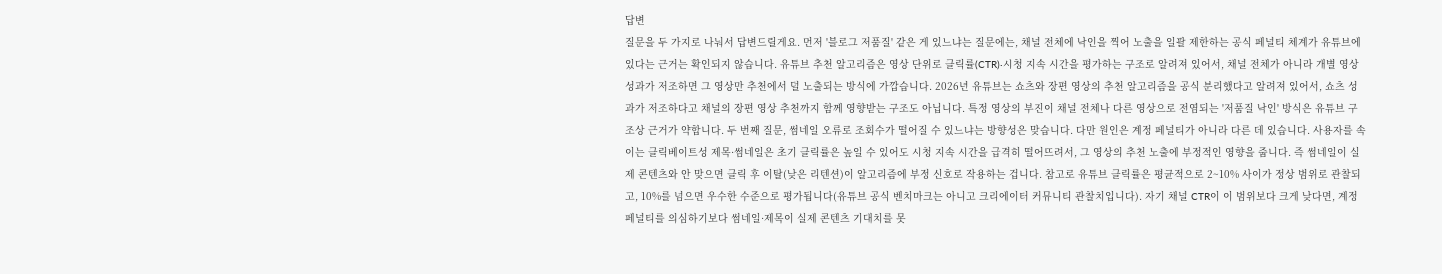답변
질문을 두 가지로 나눠서 답변드릴게요. 먼저 '블로그 저품질' 같은 게 있느냐는 질문에는, 채널 전체에 낙인을 찍어 노출을 일괄 제한하는 공식 페널티 체계가 유튜브에 있다는 근거는 확인되지 않습니다. 유튜브 추천 알고리즘은 영상 단위로 클릭률(CTR)·시청 지속 시간을 평가하는 구조로 알려져 있어서, 채널 전체가 아니라 개별 영상 성과가 저조하면 그 영상만 추천에서 덜 노출되는 방식에 가깝습니다. 2026년 유튜브는 쇼츠와 장편 영상의 추천 알고리즘을 공식 분리했다고 알려져 있어서, 쇼츠 성과가 저조하다고 채널의 장편 영상 추천까지 함께 영향받는 구조도 아닙니다. 특정 영상의 부진이 채널 전체나 다른 영상으로 전염되는 '저품질 낙인' 방식은 유튜브 구조상 근거가 약합니다. 두 번째 질문, 썸네일 오류로 조회수가 떨어질 수 있느냐는 방향성은 맞습니다. 다만 원인은 계정 페널티가 아니라 다른 데 있습니다. 사용자를 속이는 클릭베이트성 제목·썸네일은 초기 클릭률은 높일 수 있어도 시청 지속 시간을 급격히 떨어뜨려서, 그 영상의 추천 노출에 부정적인 영향을 줍니다. 즉 썸네일이 실제 콘텐츠와 안 맞으면 클릭 후 이탈(낮은 리텐션)이 알고리즘에 부정 신호로 작용하는 겁니다. 참고로 유튜브 클릭률은 평균적으로 2~10% 사이가 정상 범위로 관찰되고, 10%를 넘으면 우수한 수준으로 평가됩니다(유튜브 공식 벤치마크는 아니고 크리에이터 커뮤니티 관찰치입니다). 자기 채널 CTR이 이 범위보다 크게 낮다면, 계정 페널티를 의심하기보다 썸네일·제목이 실제 콘텐츠 기대치를 못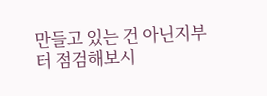만들고 있는 건 아닌지부터 점검해보시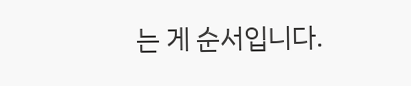는 게 순서입니다.